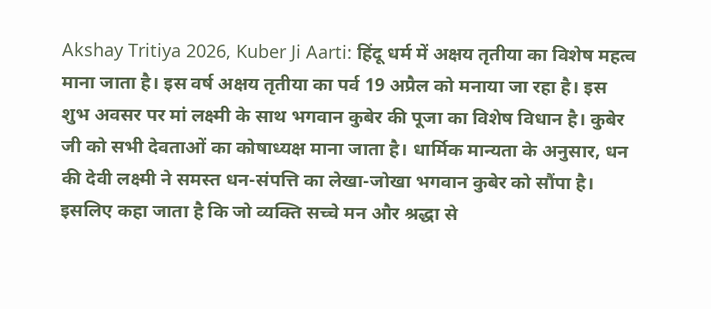Akshay Tritiya 2026, Kuber Ji Aarti: हिंदू धर्म में अक्षय तृतीया का विशेष महत्व माना जाता है। इस वर्ष अक्षय तृतीया का पर्व 19 अप्रैल को मनाया जा रहा है। इस शुभ अवसर पर मां लक्ष्मी के साथ भगवान कुबेर की पूजा का विशेष विधान है। कुबेर जी को सभी देवताओं का कोषाध्यक्ष माना जाता है। धार्मिक मान्यता के अनुसार, धन की देवी लक्ष्मी ने समस्त धन-संपत्ति का लेखा-जोखा भगवान कुबेर को सौंपा है। इसलिए कहा जाता है कि जो व्यक्ति सच्चे मन और श्रद्धा से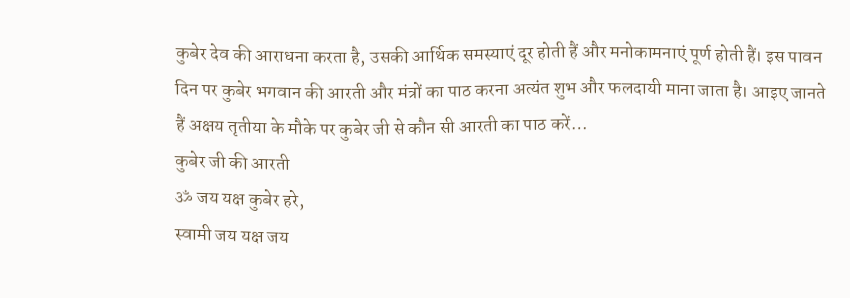कुबेर देव की आराधना करता है, उसकी आर्थिक समस्याएं दूर होती हैं और मनोकामनाएं पूर्ण होती हैं। इस पावन दिन पर कुबेर भगवान की आरती और मंत्रों का पाठ करना अत्यंत शुभ और फलदायी माना जाता है। आइए जानते हैं अक्षय तृतीया के मौके पर कुबेर जी से कौन सी आरती का पाठ करें…
कुबेर जी की आरती
ॐ जय यक्ष कुबेर हरे,
स्वामी जय यक्ष जय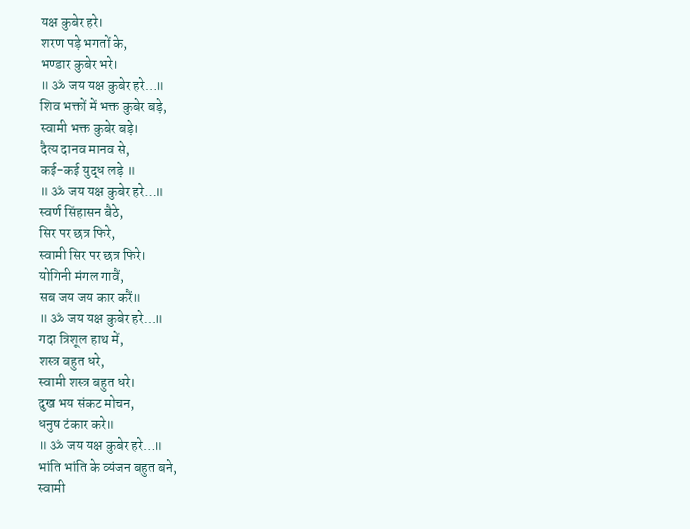यक्ष कुबेर हरे।
शरण पड़े भगतों के,
भण्डार कुबेर भरे।
॥ ॐ जय यक्ष कुबेर हरे…॥
शिव भक्तों में भक्त कुबेर बड़े,
स्वामी भक्त कुबेर बड़े।
दैत्य दानव मानव से,
कई-कई युद्ध लड़े ॥
॥ ॐ जय यक्ष कुबेर हरे…॥
स्वर्ण सिंहासन बैठे,
सिर पर छत्र फिरे,
स्वामी सिर पर छत्र फिरे।
योगिनी मंगल गावैं,
सब जय जय कार करैं॥
॥ ॐ जय यक्ष कुबेर हरे…॥
गदा त्रिशूल हाथ में,
शस्त्र बहुत धरे,
स्वामी शस्त्र बहुत धरे।
दुख भय संकट मोचन,
धनुष टंकार करे॥
॥ ॐ जय यक्ष कुबेर हरे…॥
भांति भांति के व्यंजन बहुत बने,
स्वामी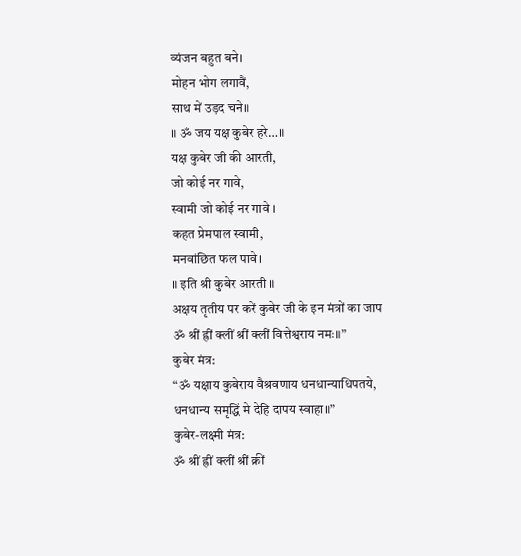व्यंजन बहुत बने।
मोहन भोग लगावैं,
साथ में उड़द चने॥
॥ ॐ जय यक्ष कुबेर हरे…॥
यक्ष कुबेर जी की आरती,
जो कोई नर गावे,
स्वामी जो कोई नर गावे ।
कहत प्रेमपाल स्वामी,
मनवांछित फल पावे।
॥ इति श्री कुबेर आरती ॥
अक्षय तृतीय पर करें कुबेर जी के इन मंत्रों का जाप
ॐ श्रीं ह्रीं क्लीं श्रीं क्लीं वित्तेश्वराय नमः॥”
कुबेर मंत्र:
“ॐ यक्षाय कुबेराय वैश्रवणाय धनधान्याधिपतये,
धनधान्य समृद्धिं मे देहि दापय स्वाहा॥”
कुबेर-लक्ष्मी मंत्र:
ॐ श्रीं ह्रीं क्लीं श्रीं क्रीं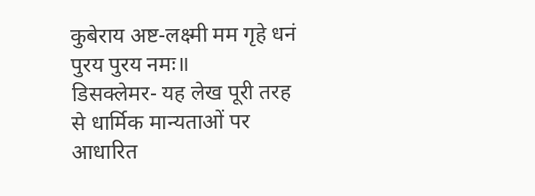कुबेराय अष्ट-लक्ष्मी मम गृहे धनं पुरय पुरय नमः॥
डिसक्लेमर- यह लेख पूरी तरह से धार्मिक मान्यताओं पर आधारित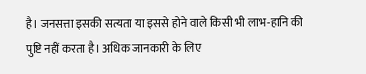है। जनसत्ता इसकी सत्यता या इससे होने वाले किसी भी लाभ-हानि की पुष्टि नहीं करता है। अधिक जानकारी के लिए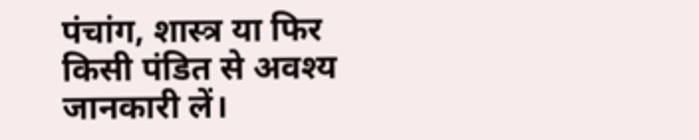पंचांग, शास्त्र या फिर किसी पंडित से अवश्य जानकारी लें।